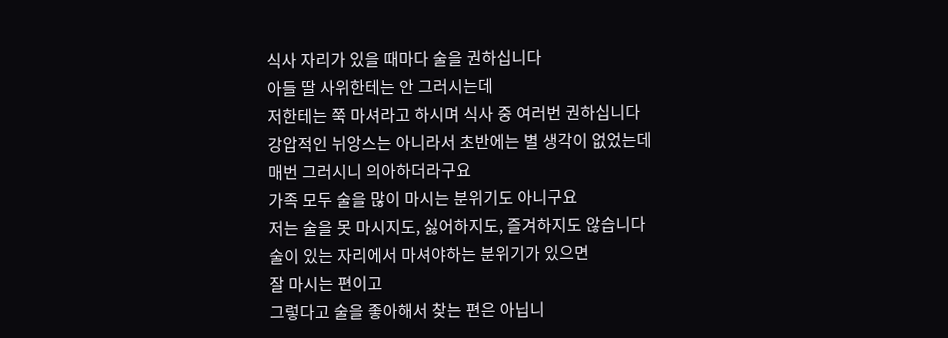식사 자리가 있을 때마다 술을 권하십니다
아들 딸 사위한테는 안 그러시는데
저한테는 쭉 마셔라고 하시며 식사 중 여러번 권하십니다
강압적인 뉘앙스는 아니라서 초반에는 별 생각이 없었는데
매번 그러시니 의아하더라구요
가족 모두 술을 많이 마시는 분위기도 아니구요
저는 술을 못 마시지도, 싫어하지도, 즐겨하지도 않습니다
술이 있는 자리에서 마셔야하는 분위기가 있으면
잘 마시는 편이고
그렇다고 술을 좋아해서 찾는 편은 아닙니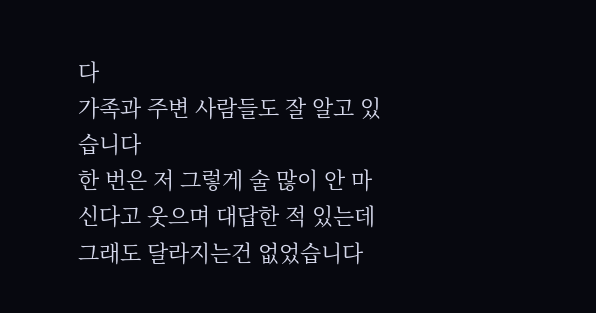다
가족과 주변 사람들도 잘 알고 있습니다
한 번은 저 그렇게 술 많이 안 마신다고 웃으며 대답한 적 있는데
그래도 달라지는건 없었습니다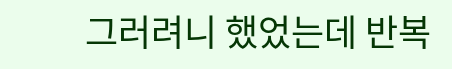그러려니 했었는데 반복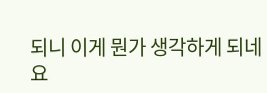되니 이게 뭔가 생각하게 되네요